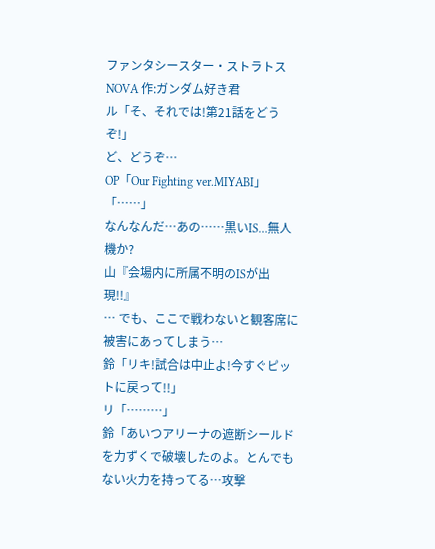ファンタシースター・ストラトス NOVA 作:ガンダム好き君
ル「そ、それでは!第21話をどうぞ!」
ど、どうぞ…
OP「Our Fighting ver.MIYABI」
「……」
なんなんだ…あの……黒いIS…無人機か?
山『会場内に所属不明のISが出現!!』
… でも、ここで戦わないと観客席に被害にあってしまう…
鈴「リキ!試合は中止よ!今すぐピットに戻って!!」
リ「………」
鈴「あいつアリーナの遮断シールドを力ずくで破壊したのよ。とんでもない火力を持ってる…攻撃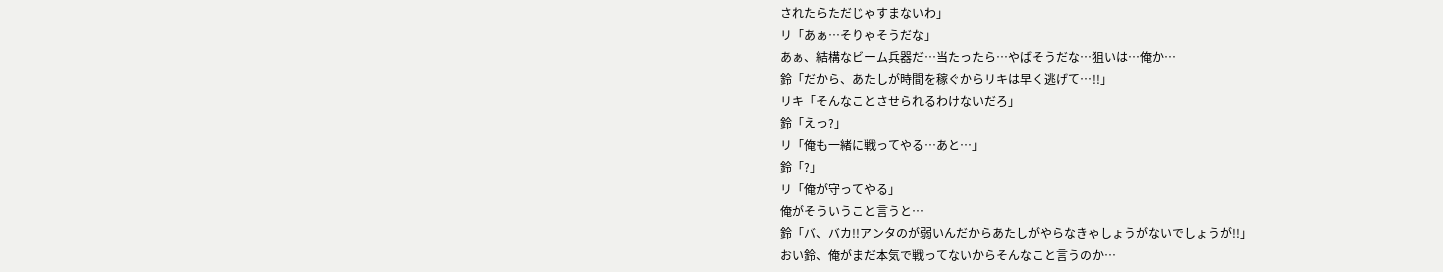されたらただじゃすまないわ」
リ「あぁ…そりゃそうだな」
あぁ、結構なビーム兵器だ…当たったら…やばそうだな…狙いは…俺か…
鈴「だから、あたしが時間を稼ぐからリキは早く逃げて…!!」
リキ「そんなことさせられるわけないだろ」
鈴「えっ?」
リ「俺も一緒に戦ってやる…あと…」
鈴「?」
リ「俺が守ってやる」
俺がそういうこと言うと…
鈴「バ、バカ!!アンタのが弱いんだからあたしがやらなきゃしょうがないでしょうが!!」
おい鈴、俺がまだ本気で戦ってないからそんなこと言うのか…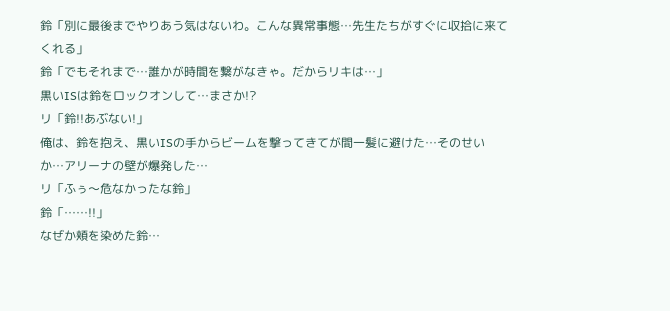鈴「別に最後までやりあう気はないわ。こんな異常事態…先生たちがすぐに収拾に来てくれる」
鈴「でもそれまで…誰かが時間を繋がなきゃ。だからリキは…」
黒いISは鈴をロックオンして…まさか!?
リ「鈴!!あぶない!」
俺は、鈴を抱え、黒いISの手からビームを撃ってきてが間一髪に避けた…そのせいか…アリーナの壁が爆発した…
リ「ふぅ〜危なかったな鈴」
鈴「……!!」
なぜか頬を染めた鈴…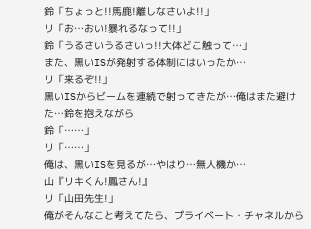鈴「ちょっと!!馬鹿!離しなさいよ!!」
リ「お…おい!暴れるなって!!」
鈴「うるさいうるさいっ!!大体どこ触って…」
また、黒いISが発射する体制にはいったか…
リ「来るぞ!!」
黒いISからビームを連続で射ってきたが…俺はまた避けた…鈴を抱えながら
鈴「……」
リ「……」
俺は、黒いISを見るが…やはり…無人機か…
山『リキくん!鳳さん!』
リ「山田先生!」
俺がそんなこと考えてたら、プライベート・チャネルから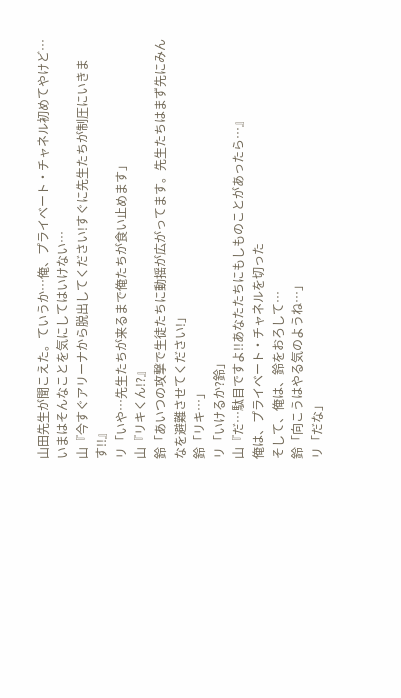山田先生が聞こえた。ていうか…俺、プライベート・チャネル初めてやけど…いまはそんなことを気にしてはいけない…
山『今すぐアリーナから脱出してください!すぐに先生たちが制圧にいきます!!』
リ「いや…先生たちが来るまで俺たちが食い止めます」
山『リキくん!?』
鈴「あいつの攻撃で生徒たちに動揺が広がってます。先生たちはまず先にみんなを避難させてください!」
鈴「リキ…」
リ「いけるか?鈴」
山『だ…駄目ですよ!!あなたたちにもしものことがあったら…』
俺は、プライベート・チャネルを切った
そして、俺は、鈴をおろして…
鈴「向こうはやる気のようね…」
リ「だな」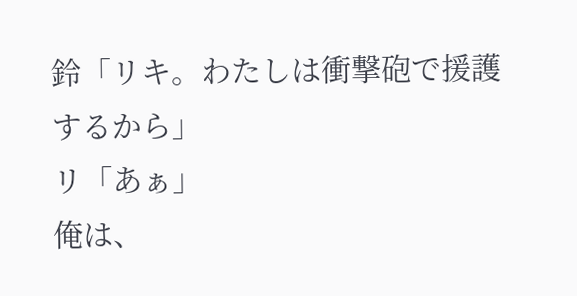鈴「リキ。わたしは衝撃砲で援護するから」
リ「あぁ」
俺は、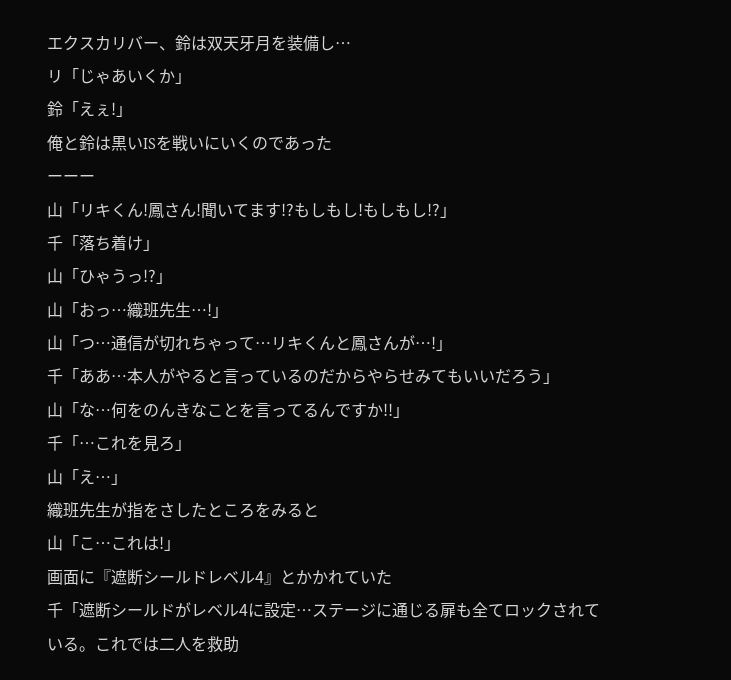エクスカリバー、鈴は双天牙月を装備し…
リ「じゃあいくか」
鈴「えぇ!」
俺と鈴は黒いISを戦いにいくのであった
ーーー
山「リキくん!鳳さん!聞いてます!?もしもし!もしもし!?」
千「落ち着け」
山「ひゃうっ!?」
山「おっ…織班先生…!」
山「つ…通信が切れちゃって…リキくんと鳳さんが…!」
千「ああ…本人がやると言っているのだからやらせみてもいいだろう」
山「な…何をのんきなことを言ってるんですか!!」
千「…これを見ろ」
山「え…」
織班先生が指をさしたところをみると
山「こ…これは!」
画面に『遮断シールドレベル4』とかかれていた
千「遮断シールドがレベル4に設定…ステージに通じる扉も全てロックされている。これでは二人を救助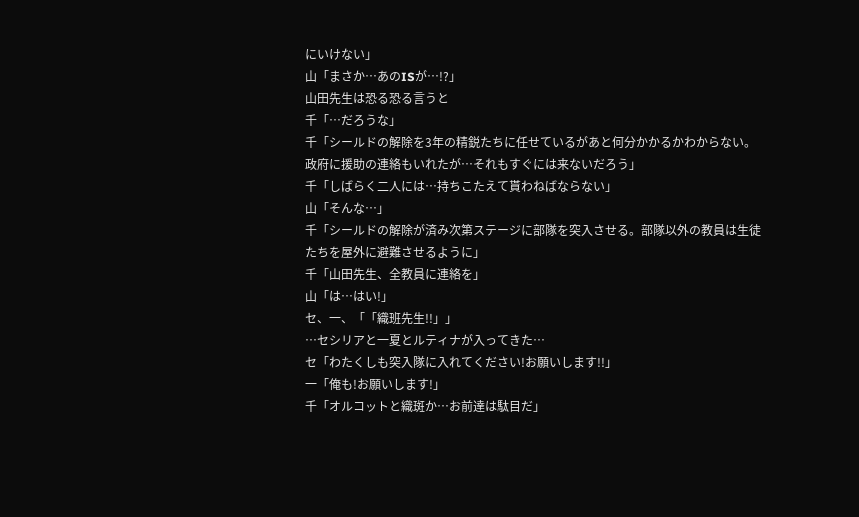にいけない」
山「まさか…あのISが…!?」
山田先生は恐る恐る言うと
千「…だろうな」
千「シールドの解除を3年の精鋭たちに任せているがあと何分かかるかわからない。政府に援助の連絡もいれたが…それもすぐには来ないだろう」
千「しばらく二人には…持ちこたえて貰わねばならない」
山「そんな…」
千「シールドの解除が済み次第ステージに部隊を突入させる。部隊以外の教員は生徒たちを屋外に避難させるように」
千「山田先生、全教員に連絡を」
山「は…はい!」
セ、一、「「織班先生!!」」
…セシリアと一夏とルティナが入ってきた…
セ「わたくしも突入隊に入れてください!お願いします!!」
一「俺も!お願いします!」
千「オルコットと織斑か…お前達は駄目だ」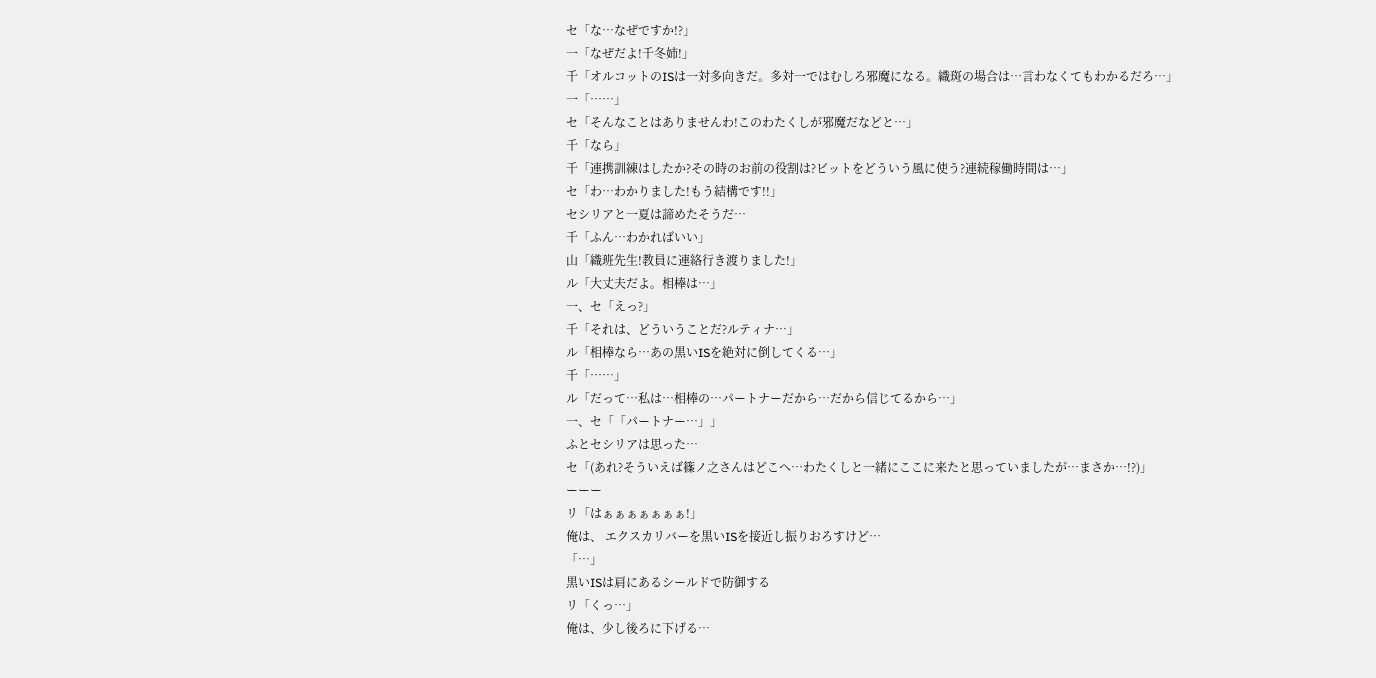セ「な…なぜですか!?」
一「なぜだよ!千冬姉!」
千「オルコットのISは一対多向きだ。多対一ではむしろ邪魔になる。織斑の場合は…言わなくてもわかるだろ…」
一「……」
セ「そんなことはありませんわ!このわたくしが邪魔だなどと…」
千「なら」
千「連携訓練はしたか?その時のお前の役割は?ビットをどういう風に使う?連続稼働時間は…」
セ「わ…わかりました!もう結構です!!」
セシリアと一夏は諦めたそうだ…
千「ふん…わかればいい」
山「織班先生!教員に連絡行き渡りました!」
ル「大丈夫だよ。相棒は…」
一、セ「えっ?」
千「それは、どういうことだ?ルティナ…」
ル「相棒なら…あの黒いISを絶対に倒してくる…」
千「……」
ル「だって…私は…相棒の…パートナーだから…だから信じてるから…」
一、セ「「パートナー…」」
ふとセシリアは思った…
セ「(あれ?そういえば篠ノ之さんはどこへ…わたくしと一緒にここに来たと思っていましたが…まさか…!?)」
ーーー
リ「はぁぁぁぁぁぁぁ!」
俺は、 エクスカリバーを黒いISを接近し振りおろすけど…
「…」
黒いISは肩にあるシールドで防御する
リ「くっ…」
俺は、少し後ろに下げる…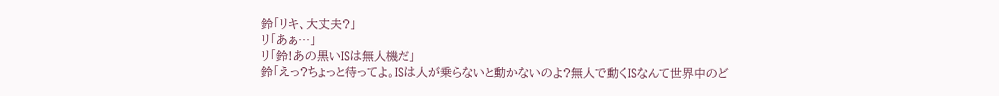鈴「リキ、大丈夫?」
リ「あぁ…」
リ「鈴!あの黒いISは無人機だ」
鈴「えっ?ちょっと待ってよ。ISは人が乗らないと動かないのよ?無人で動くISなんて世界中のど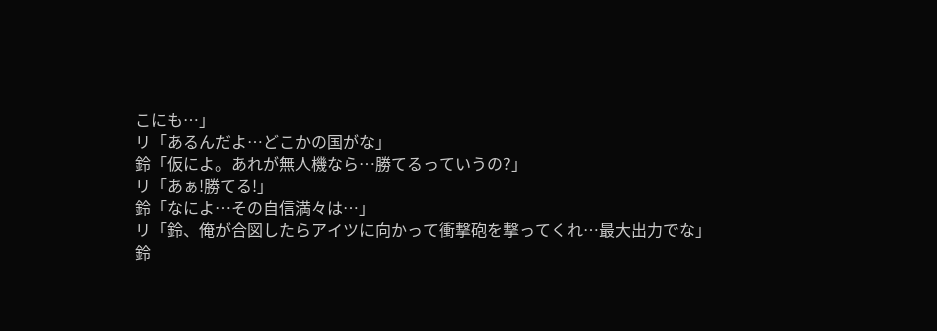こにも…」
リ「あるんだよ…どこかの国がな」
鈴「仮によ。あれが無人機なら…勝てるっていうの?」
リ「あぁ!勝てる!」
鈴「なによ…その自信満々は…」
リ「鈴、俺が合図したらアイツに向かって衝撃砲を撃ってくれ…最大出力でな」
鈴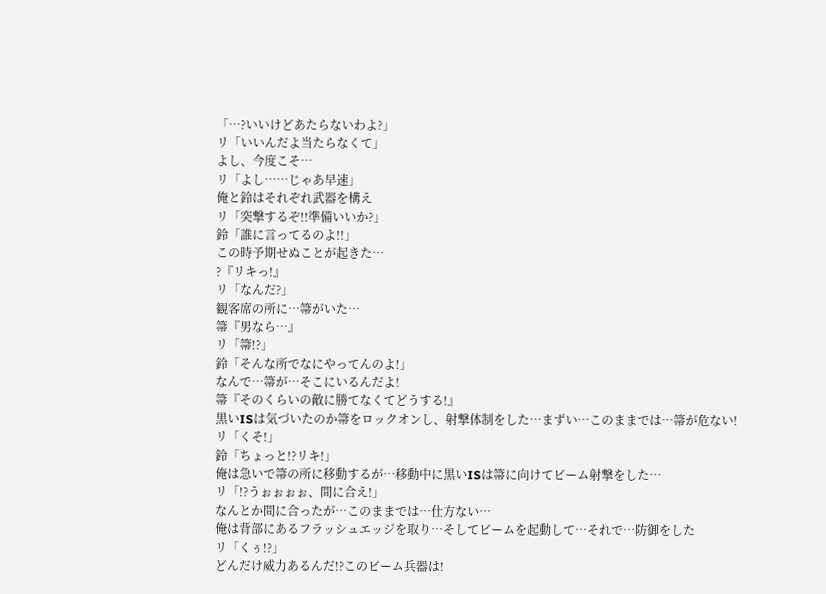「…?いいけどあたらないわよ?」
リ「いいんだよ当たらなくて」
よし、今度こそ…
リ「よし……じゃあ早速」
俺と鈴はそれぞれ武器を構え
リ「突撃するぞ!!準備いいか?」
鈴「誰に言ってるのよ!!」
この時予期せぬことが起きた…
?『リキっ!』
リ「なんだ?」
観客席の所に…箒がいた…
箒『男なら…』
リ「箒!?」
鈴「そんな所でなにやってんのよ!」
なんで…箒が…そこにいるんだよ!
箒『そのくらいの敵に勝てなくてどうする!』
黒いISは気づいたのか箒をロックオンし、射撃体制をした…まずい…このままでは…箒が危ない!
リ「くそ!」
鈴「ちょっと!?リキ!」
俺は急いで箒の所に移動するが…移動中に黒いISは箒に向けてビーム射撃をした…
リ「!?うぉぉぉぉ、間に合え!」
なんとか間に合ったが…このままでは…仕方ない…
俺は背部にあるフラッシュエッジを取り…そしてビームを起動して…それで…防御をした
リ「くぅ!?」
どんだけ威力あるんだ!?このビーム兵器は!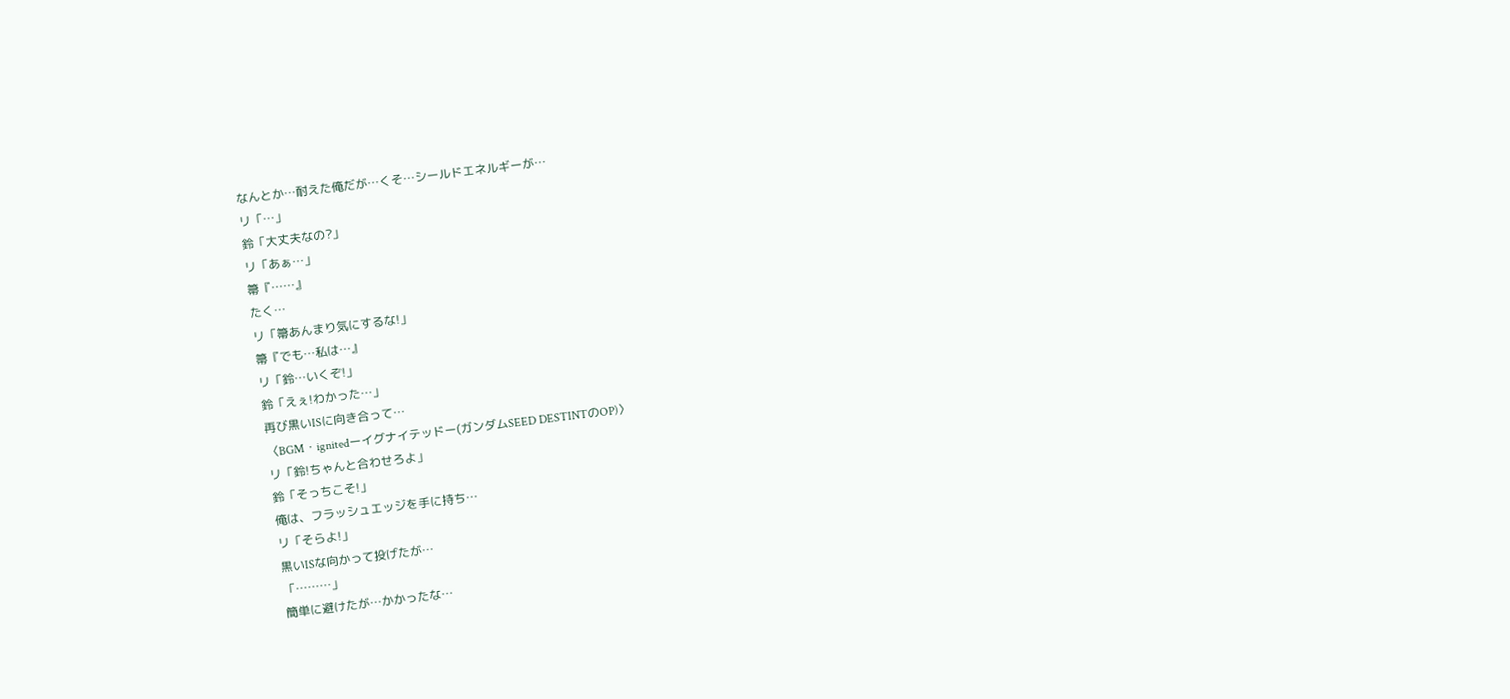なんとか…耐えた俺だが…くそ…シールドエネルギーが…
リ「…」
鈴「大丈夫なの?」
リ「あぁ…」
箒『……』
たく…
リ「箒あんまり気にするな!」
箒『でも…私は…』
リ「鈴…いくぞ!」
鈴「えぇ!わかった…」
再び黒いISに向き合って…
〈BGM・ignitedーイグナイテッドー(ガンダムSEED DESTINTのOP)〉
リ「鈴!ちゃんと合わせろよ」
鈴「そっちこそ!」
俺は、フラッシュエッジを手に持ち…
リ「そらよ!」
黒いISな向かって投げたが…
「………」
簡単に避けたが…かかったな…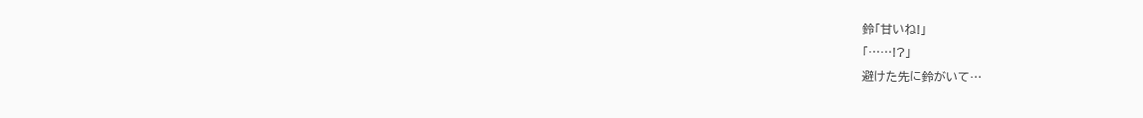鈴「甘いね!」
「……!?」
避けた先に鈴がいて…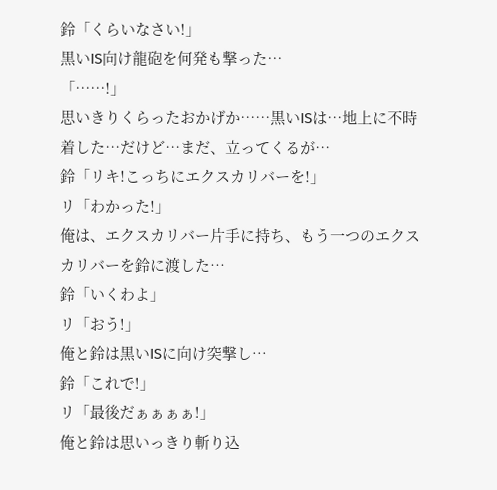鈴「くらいなさい!」
黒いIS向け龍砲を何発も撃った…
「……!」
思いきりくらったおかげか……黒いISは…地上に不時着した…だけど…まだ、立ってくるが…
鈴「リキ!こっちにエクスカリバーを!」
リ「わかった!」
俺は、エクスカリバー片手に持ち、もう一つのエクスカリバーを鈴に渡した…
鈴「いくわよ」
リ「おう!」
俺と鈴は黒いISに向け突撃し…
鈴「これで!」
リ「最後だぁぁぁぁ!」
俺と鈴は思いっきり斬り込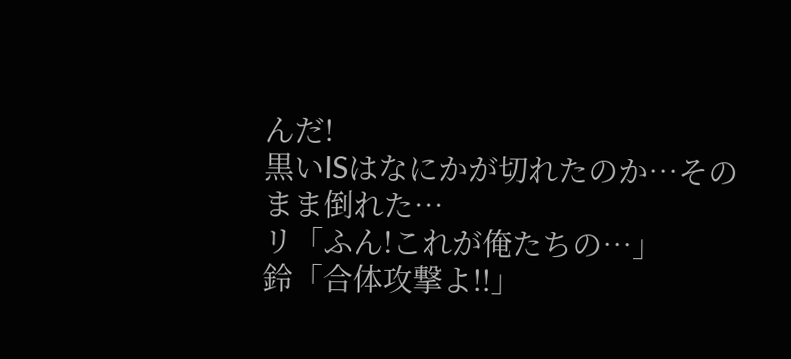んだ!
黒いISはなにかが切れたのか…そのまま倒れた…
リ「ふん!これが俺たちの…」
鈴「合体攻撃よ!!」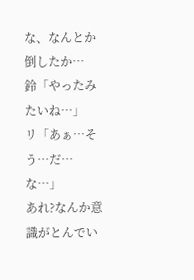な、なんとか倒したか…
鈴「やったみたいね…」
リ「あぁ…そう…だ…な…」
あれ?なんか意識がとんでい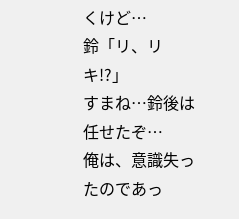くけど…
鈴「リ、リキ!?」
すまね…鈴後は任せたぞ…
俺は、意識失ったのであっ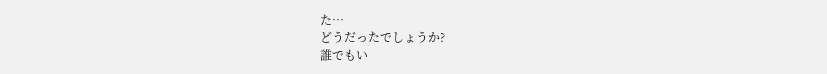た…
どうだったでしょうか?
誰でもい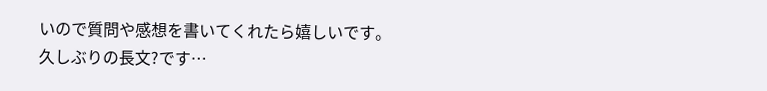いので質問や感想を書いてくれたら嬉しいです。
久しぶりの長文?です…